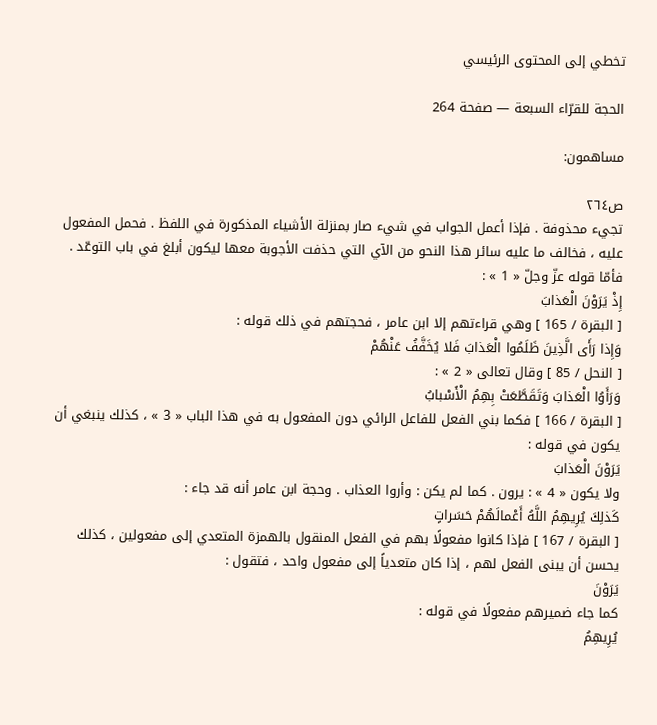تخطي إلى المحتوى الرئيسي

الحجة للقرّاء السبعة — صفحة 264

مساهمون:

ص٢٦٤
تجيء محذوفة . فإذا أعمل الجواب في شيء صار بمنزلة الأشياء المذكورة في اللفظ . فحمل المفعول عليه ، فخالف ما عليه سائر هذا النحو من الآي التي حذفت الأجوبة معها ليكون أبلغ في باب التوعّد . فأمّا قوله عزّ وجلّ « 1 » :
إِذْ يَرَوْنَ الْعَذابَ
[ البقرة / 165 ] وهي قراءتهم إلا ابن عامر ، فحجتهم في ذلك قوله :
وَإِذا رَأَى الَّذِينَ ظَلَمُوا الْعَذابَ فَلا يُخَفَّفُ عَنْهُمْ
[ النحل / 85 ] وقال تعالى « 2 » :
وَرَأَوُا الْعَذابَ وَتَقَطَّعَتْ بِهِمُ الْأَسْبابُ
[ البقرة / 166 ] فكما بني الفعل للفاعل الرائي دون المفعول به في هذا الباب « 3 » ، كذلك ينبغي أن يكون في قوله :
يَرَوْنَ الْعَذابَ
ولا يكون « 4 » : يرون . كما لم يكن : وأروا العذاب . وحجة ابن عامر أنه قد جاء :
كَذلِكَ يُرِيهِمُ اللَّهُ أَعْمالَهُمْ حَسَراتٍ
[ البقرة / 167 ] فإذا كانوا مفعولًا بهم في الفعل المنقول بالهمزة المتعدي إلى مفعولين ، كذلك يحسن أن يبنى الفعل لهم ، إذا كان متعدياً إلى مفعول واحد ، فتقول :
يَرَوْنَ
كما جاء ضميرهم مفعولًا في قوله :
يُرِيهِمُ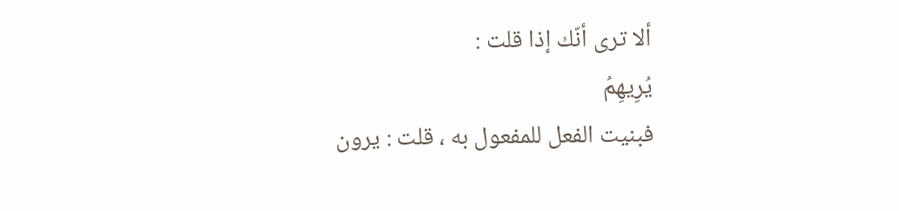ألا ترى أنّك إذا قلت :
يُرِيهِمُ
فبنيت الفعل للمفعول به ، قلت : يرون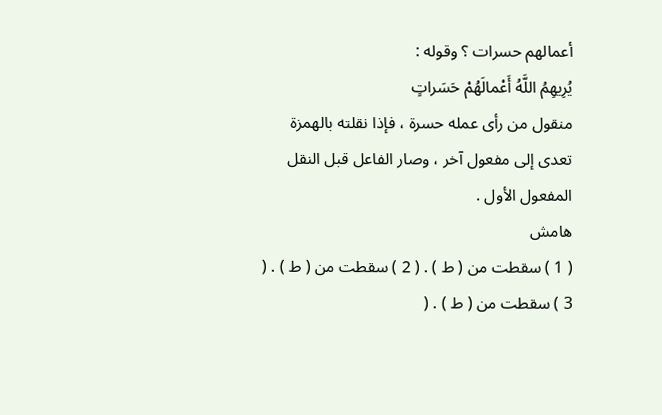أعمالهم حسرات ؟ وقوله :
يُرِيهِمُ اللَّهُ أَعْمالَهُمْ حَسَراتٍ
منقول من رأى عمله حسرة ، فإذا نقلته بالهمزة تعدى إلى مفعول آخر ، وصار الفاعل قبل النقل المفعول الأول .
هامش
( 1 ) سقطت من ( ط ) . ( 2 ) سقطت من ( ط ) . ( 3 ) سقطت من ( ط ) . (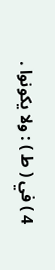4 ) في ( ط ) : ولا يكونوا .